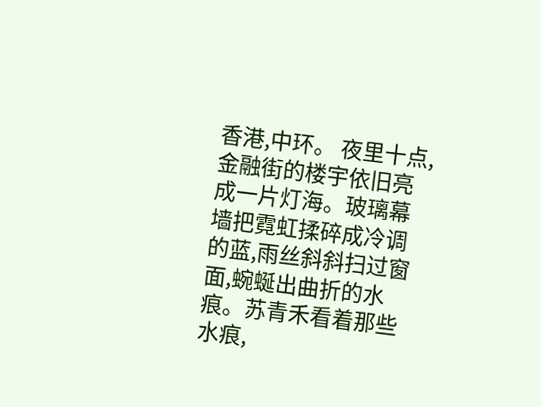香港,中环。 夜里十点,金融街的楼宇依旧亮成一片灯海。玻璃幕墙把霓虹揉碎成冷调的蓝,雨丝斜斜扫过窗面,蜿蜒出曲折的水痕。苏青禾看着那些水痕,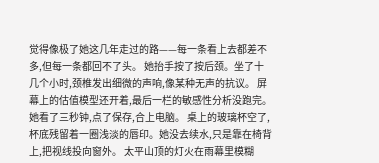觉得像极了她这几年走过的路——每一条看上去都差不多,但每一条都回不了头。 她抬手按了按后颈。坐了十几个小时,颈椎发出细微的声响,像某种无声的抗议。 屏幕上的估值模型还开着,最后一栏的敏感性分析没跑完。她看了三秒钟,点了保存,合上电脑。 桌上的玻璃杯空了,杯底残留着一圈浅淡的唇印。她没去续水,只是靠在椅背上,把视线投向窗外。 太平山顶的灯火在雨幕里模糊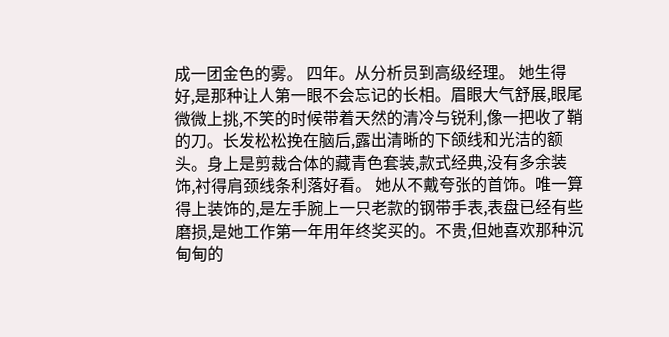成一团金色的雾。 四年。从分析员到高级经理。 她生得好,是那种让人第一眼不会忘记的长相。眉眼大气舒展,眼尾微微上挑,不笑的时候带着天然的清冷与锐利,像一把收了鞘的刀。长发松松挽在脑后,露出清晰的下颌线和光洁的额头。身上是剪裁合体的藏青色套装,款式经典,没有多余装饰,衬得肩颈线条利落好看。 她从不戴夸张的首饰。唯一算得上装饰的,是左手腕上一只老款的钢带手表,表盘已经有些磨损,是她工作第一年用年终奖买的。不贵,但她喜欢那种沉甸甸的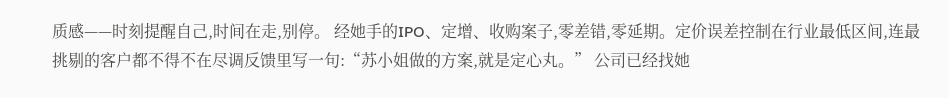质感——时刻提醒自己,时间在走,别停。 经她手的IPO、定增、收购案子,零差错,零延期。定价误差控制在行业最低区间,连最挑剔的客户都不得不在尽调反馈里写一句:“苏小姐做的方案,就是定心丸。” 公司已经找她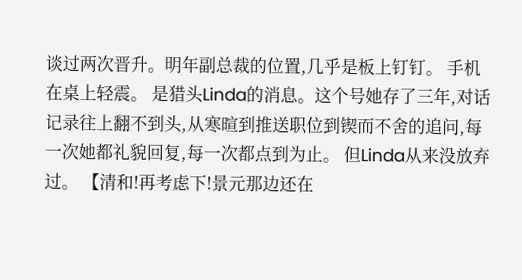谈过两次晋升。明年副总裁的位置,几乎是板上钉钉。 手机在桌上轻震。 是猎头Linda的消息。这个号她存了三年,对话记录往上翻不到头,从寒暄到推送职位到锲而不舍的追问,每一次她都礼貌回复,每一次都点到为止。 但Linda从来没放弃过。 【清和!再考虑下!景元那边还在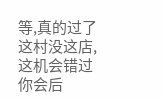等,真的过了这村没这店,这机会错过你会后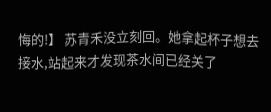悔的!】 苏青禾没立刻回。她拿起杯子想去接水,站起来才发现茶水间已经关了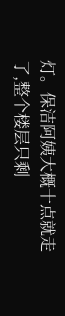灯。保洁阿姨大概十点就走了,整个楼层只剩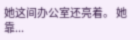她这间办公室还亮着。 她靠...